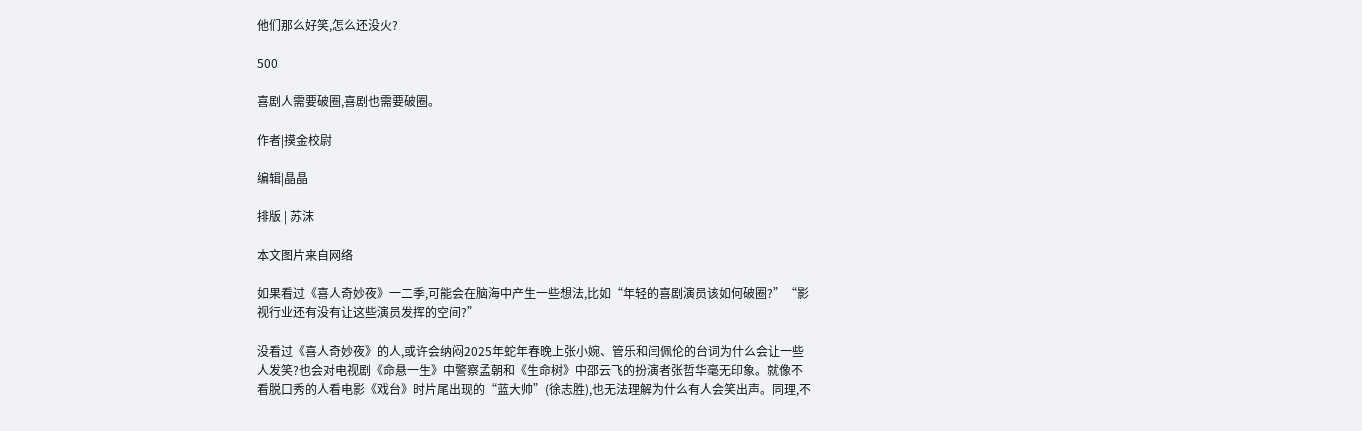他们那么好笑,怎么还没火?

500

喜剧人需要破圈,喜剧也需要破圈。

作者|摸金校尉

编辑|晶晶

排版 | 苏沫

本文图片来自网络

如果看过《喜人奇妙夜》一二季,可能会在脑海中产生一些想法,比如“年轻的喜剧演员该如何破圈?”“影视行业还有没有让这些演员发挥的空间?”

没看过《喜人奇妙夜》的人,或许会纳闷2025年蛇年春晚上张小婉、管乐和闫佩伦的台词为什么会让一些人发笑?也会对电视剧《命悬一生》中警察孟朝和《生命树》中邵云飞的扮演者张哲华毫无印象。就像不看脱口秀的人看电影《戏台》时片尾出现的“蓝大帅”(徐志胜),也无法理解为什么有人会笑出声。同理,不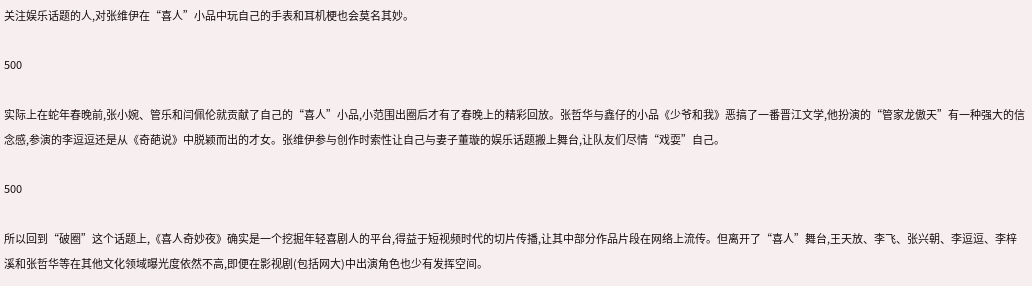关注娱乐话题的人,对张维伊在“喜人”小品中玩自己的手表和耳机梗也会莫名其妙。

500

实际上在蛇年春晚前,张小婉、管乐和闫佩伦就贡献了自己的“喜人”小品,小范围出圈后才有了春晚上的精彩回放。张哲华与鑫仔的小品《少爷和我》恶搞了一番晋江文学,他扮演的“管家龙傲天”有一种强大的信念感,参演的李逗逗还是从《奇葩说》中脱颖而出的才女。张维伊参与创作时索性让自己与妻子董璇的娱乐话题搬上舞台,让队友们尽情“戏耍”自己。

500

所以回到“破圈”这个话题上,《喜人奇妙夜》确实是一个挖掘年轻喜剧人的平台,得益于短视频时代的切片传播,让其中部分作品片段在网络上流传。但离开了“喜人”舞台,王天放、李飞、张兴朝、李逗逗、李梓溪和张哲华等在其他文化领域曝光度依然不高,即便在影视剧(包括网大)中出演角色也少有发挥空间。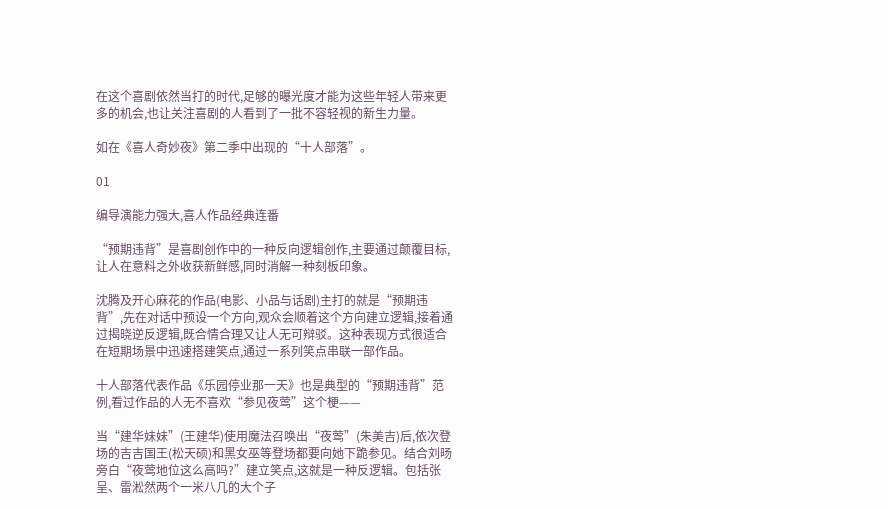在这个喜剧依然当打的时代,足够的曝光度才能为这些年轻人带来更多的机会,也让关注喜剧的人看到了一批不容轻视的新生力量。

如在《喜人奇妙夜》第二季中出现的“十人部落”。

01

编导演能力强大,喜人作品经典连番

“预期违背”是喜剧创作中的一种反向逻辑创作,主要通过颠覆目标,让人在意料之外收获新鲜感,同时消解一种刻板印象。

沈腾及开心麻花的作品(电影、小品与话剧)主打的就是“预期违背”,先在对话中预设一个方向,观众会顺着这个方向建立逻辑,接着通过揭晓逆反逻辑,既合情合理又让人无可辩驳。这种表现方式很适合在短期场景中迅速搭建笑点,通过一系列笑点串联一部作品。

十人部落代表作品《乐园停业那一天》也是典型的“预期违背”范例,看过作品的人无不喜欢“参见夜莺”这个梗——

当“建华妹妹”(王建华)使用魔法召唤出“夜莺”(朱美吉)后,依次登场的吉吉国王(松天硕)和黑女巫等登场都要向她下跪参见。结合刘旸旁白“夜莺地位这么高吗?”建立笑点,这就是一种反逻辑。包括张呈、雷淞然两个一米八几的大个子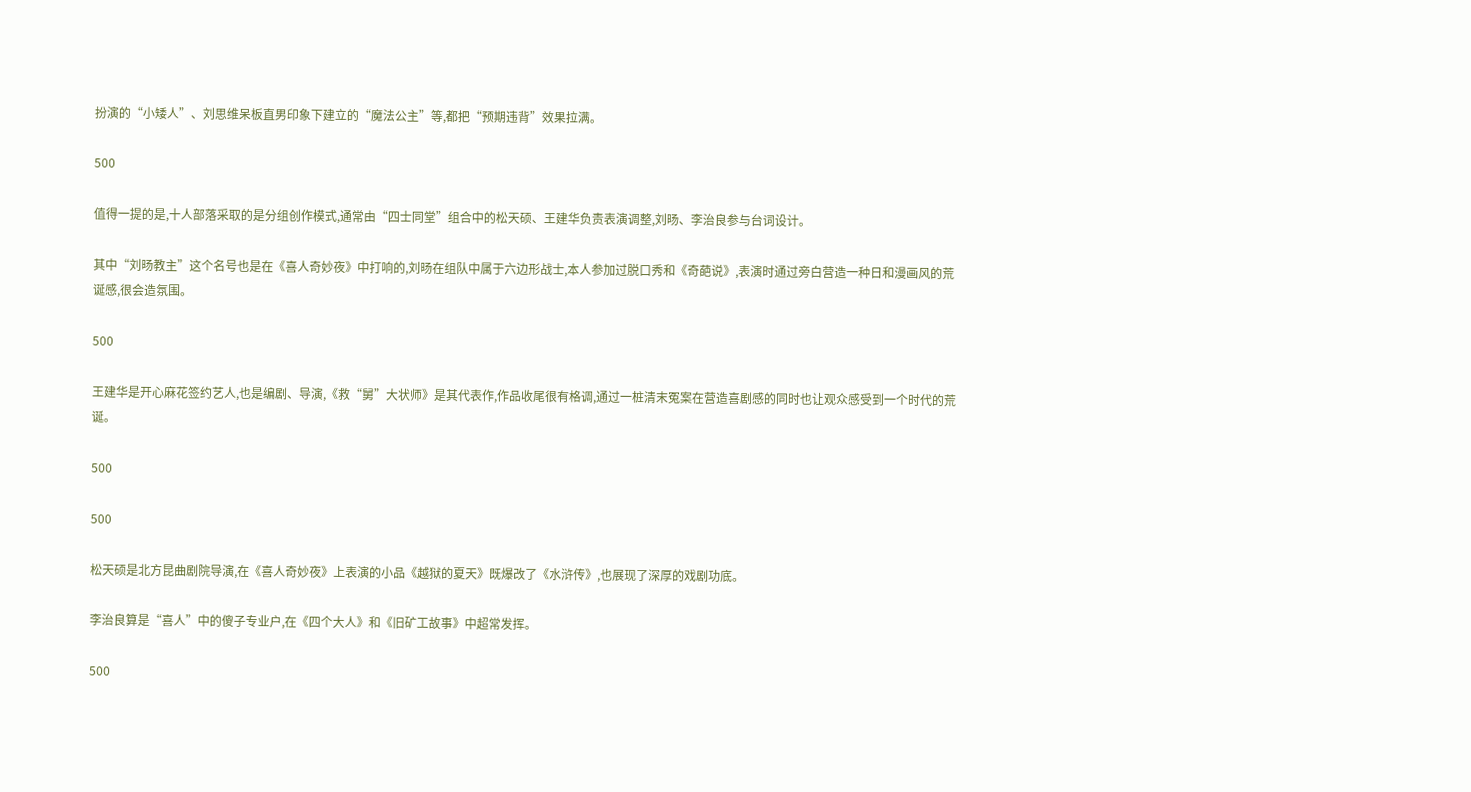扮演的“小矮人”、刘思维呆板直男印象下建立的“魔法公主”等,都把“预期违背”效果拉满。

500

值得一提的是,十人部落采取的是分组创作模式,通常由“四士同堂”组合中的松天硕、王建华负责表演调整,刘旸、李治良参与台词设计。

其中“刘旸教主”这个名号也是在《喜人奇妙夜》中打响的,刘旸在组队中属于六边形战士,本人参加过脱口秀和《奇葩说》,表演时通过旁白营造一种日和漫画风的荒诞感,很会造氛围。

500

王建华是开心麻花签约艺人,也是编剧、导演,《救“舅”大状师》是其代表作,作品收尾很有格调,通过一桩清末冤案在营造喜剧感的同时也让观众感受到一个时代的荒诞。

500

500

松天硕是北方昆曲剧院导演,在《喜人奇妙夜》上表演的小品《越狱的夏天》既爆改了《水浒传》,也展现了深厚的戏剧功底。

李治良算是“喜人”中的傻子专业户,在《四个大人》和《旧矿工故事》中超常发挥。

500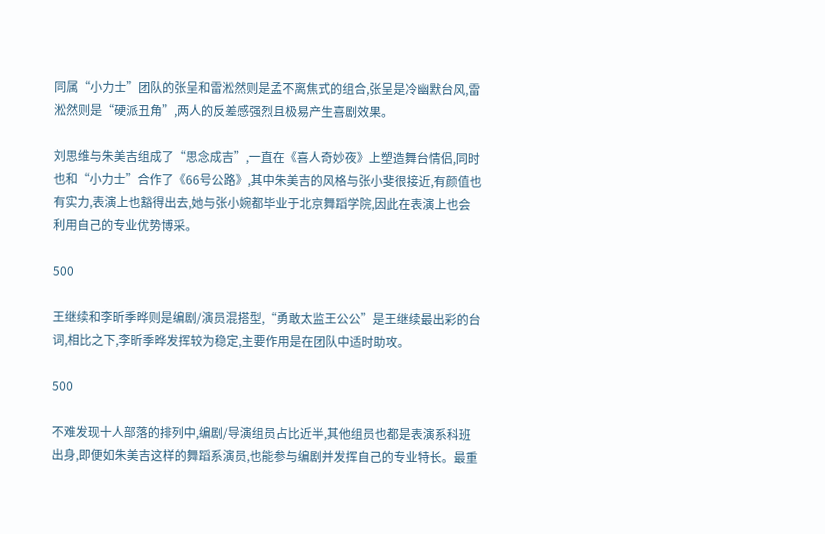同属“小力士”团队的张呈和雷淞然则是孟不离焦式的组合,张呈是冷幽默台风,雷淞然则是“硬派丑角”,两人的反差感强烈且极易产生喜剧效果。

刘思维与朱美吉组成了“思念成吉”,一直在《喜人奇妙夜》上塑造舞台情侣,同时也和“小力士”合作了《66号公路》,其中朱美吉的风格与张小斐很接近,有颜值也有实力,表演上也豁得出去,她与张小婉都毕业于北京舞蹈学院,因此在表演上也会利用自己的专业优势博采。

500

王继续和李昕季晔则是编剧/演员混搭型,“勇敢太监王公公”是王继续最出彩的台词,相比之下,李昕季晔发挥较为稳定,主要作用是在团队中适时助攻。

500

不难发现十人部落的排列中,编剧/导演组员占比近半,其他组员也都是表演系科班出身,即便如朱美吉这样的舞蹈系演员,也能参与编剧并发挥自己的专业特长。最重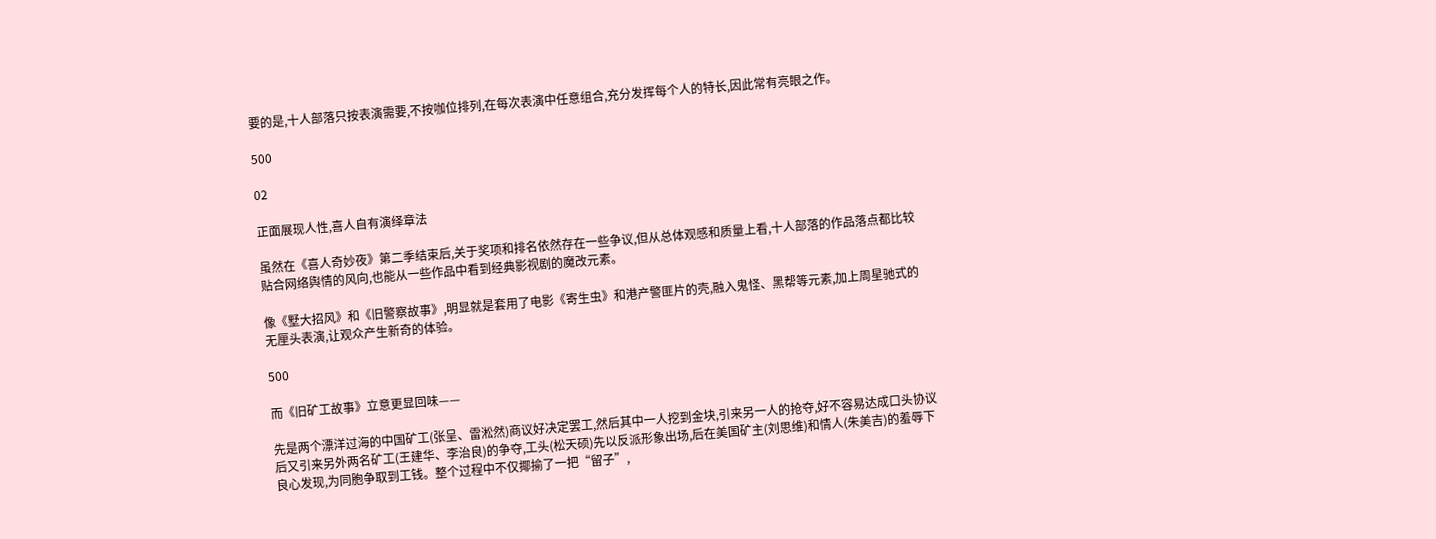要的是,十人部落只按表演需要,不按咖位排列,在每次表演中任意组合,充分发挥每个人的特长,因此常有亮眼之作。

500

02

正面展现人性,喜人自有演绎章法

虽然在《喜人奇妙夜》第二季结束后,关于奖项和排名依然存在一些争议,但从总体观感和质量上看,十人部落的作品落点都比较贴合网络舆情的风向,也能从一些作品中看到经典影视剧的魔改元素。

像《墅大招风》和《旧警察故事》,明显就是套用了电影《寄生虫》和港产警匪片的壳,融入鬼怪、黑帮等元素,加上周星驰式的无厘头表演,让观众产生新奇的体验。

500

而《旧矿工故事》立意更显回味——

先是两个漂洋过海的中国矿工(张呈、雷淞然)商议好决定罢工,然后其中一人挖到金块,引来另一人的抢夺,好不容易达成口头协议后又引来另外两名矿工(王建华、李治良)的争夺,工头(松天硕)先以反派形象出场,后在美国矿主(刘思维)和情人(朱美吉)的羞辱下良心发现,为同胞争取到工钱。整个过程中不仅揶揄了一把“留子”,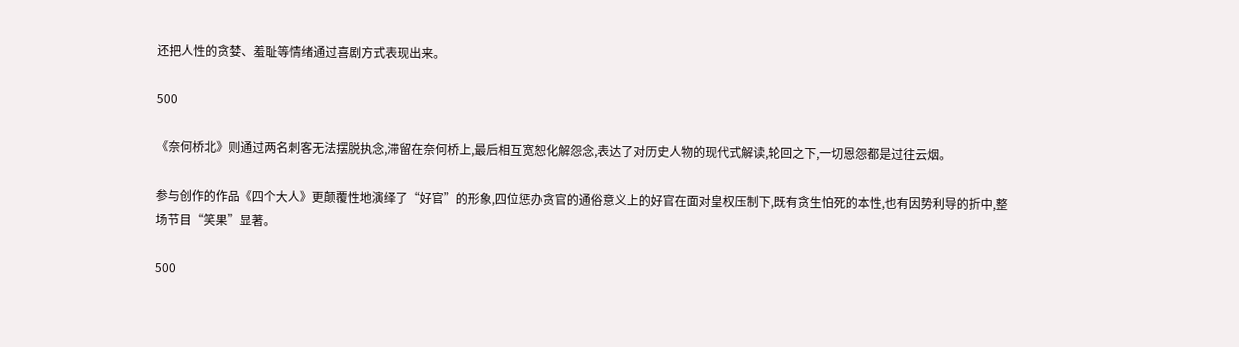还把人性的贪婪、羞耻等情绪通过喜剧方式表现出来。

500

《奈何桥北》则通过两名刺客无法摆脱执念,滞留在奈何桥上,最后相互宽恕化解怨念,表达了对历史人物的现代式解读,轮回之下,一切恩怨都是过往云烟。

参与创作的作品《四个大人》更颠覆性地演绎了“好官”的形象,四位惩办贪官的通俗意义上的好官在面对皇权压制下,既有贪生怕死的本性,也有因势利导的折中,整场节目“笑果”显著。

500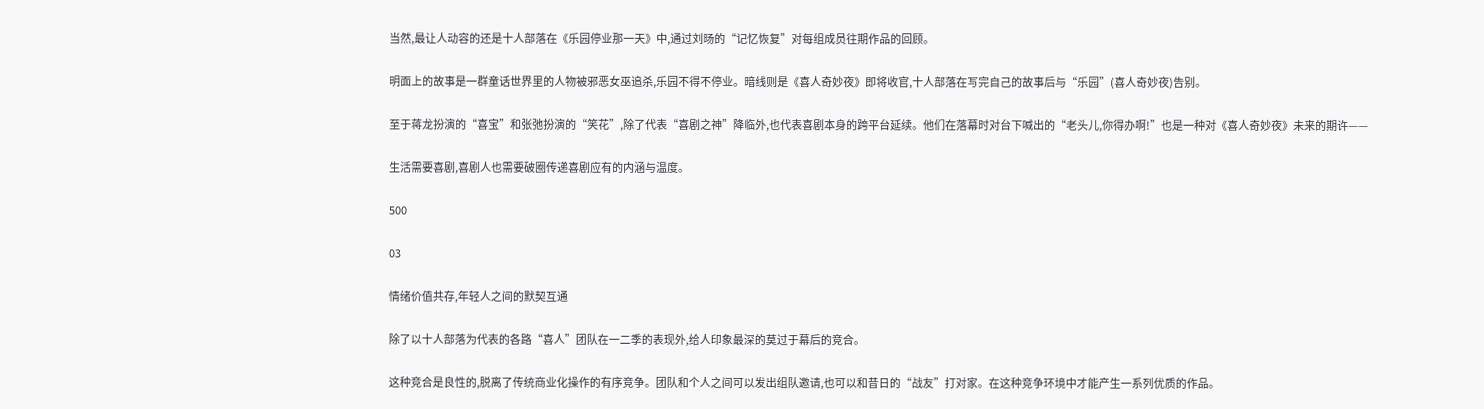当然,最让人动容的还是十人部落在《乐园停业那一天》中,通过刘旸的“记忆恢复”对每组成员往期作品的回顾。

明面上的故事是一群童话世界里的人物被邪恶女巫追杀,乐园不得不停业。暗线则是《喜人奇妙夜》即将收官,十人部落在写完自己的故事后与“乐园”(喜人奇妙夜)告别。

至于蒋龙扮演的“喜宝”和张弛扮演的“笑花”,除了代表“喜剧之神”降临外,也代表喜剧本身的跨平台延续。他们在落幕时对台下喊出的“老头儿,你得办啊!”也是一种对《喜人奇妙夜》未来的期许——

生活需要喜剧,喜剧人也需要破圈传递喜剧应有的内涵与温度。

500

03

情绪价值共存,年轻人之间的默契互通

除了以十人部落为代表的各路“喜人”团队在一二季的表现外,给人印象最深的莫过于幕后的竞合。

这种竞合是良性的,脱离了传统商业化操作的有序竞争。团队和个人之间可以发出组队邀请,也可以和昔日的“战友”打对家。在这种竞争环境中才能产生一系列优质的作品。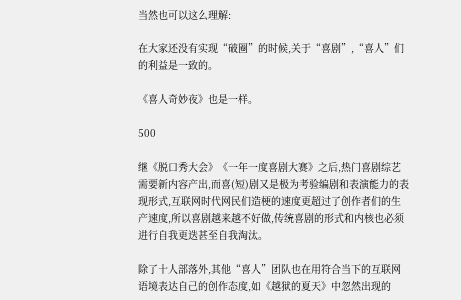当然也可以这么理解:

在大家还没有实现“破圈”的时候,关于“喜剧”,“喜人”们的利益是一致的。

《喜人奇妙夜》也是一样。

500

继《脱口秀大会》《一年一度喜剧大赛》之后,热门喜剧综艺需要新内容产出,而喜(短)剧又是极为考验编剧和表演能力的表现形式,互联网时代网民们造梗的速度更超过了创作者们的生产速度,所以喜剧越来越不好做,传统喜剧的形式和内核也必须进行自我更迭甚至自我淘汰。

除了十人部落外,其他“喜人”团队也在用符合当下的互联网语境表达自己的创作态度,如《越狱的夏天》中忽然出现的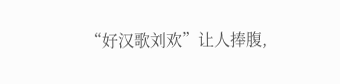“好汉歌刘欢”让人捧腹,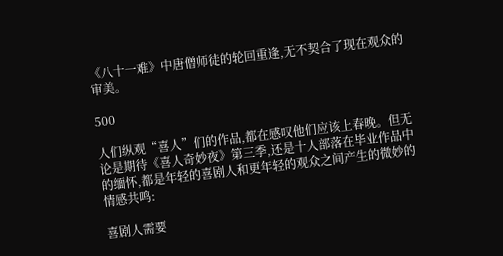《八十一难》中唐僧师徒的轮回重逢,无不契合了现在观众的审美。

500

人们纵观“喜人”们的作品,都在感叹他们应该上春晚。但无论是期待《喜人奇妙夜》第三季,还是十人部落在毕业作品中的缅怀,都是年轻的喜剧人和更年轻的观众之间产生的微妙的情感共鸣:

喜剧人需要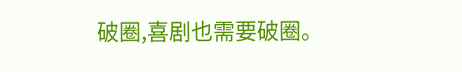破圈,喜剧也需要破圈。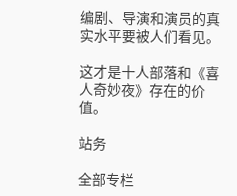编剧、导演和演员的真实水平要被人们看见。

这才是十人部落和《喜人奇妙夜》存在的价值。

站务

全部专栏